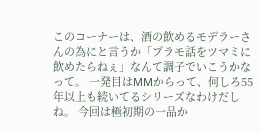このコーナーは、酒の飲めるモデラーさんの為にと言うか「プラモ話をツマミに飲めたらねぇ」なんて調子でいこうかなって。 一発目はMMからって、何しろ55年以上も続いてるシリーズなわけだしね。 今回は極初期の一品か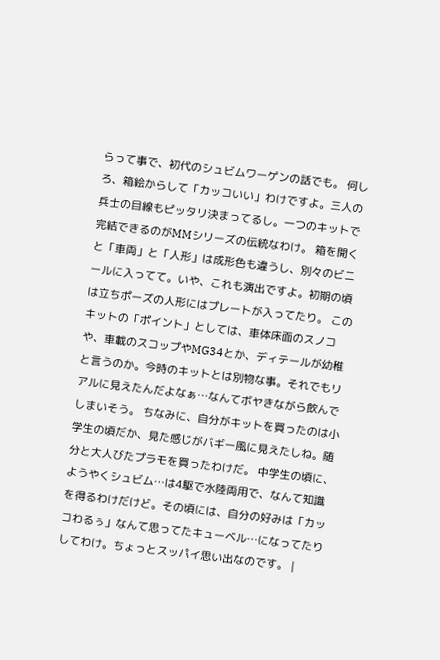らって事で、初代のシュビムワーゲンの話でも。 何しろ、箱絵からして「カッコいい」わけですよ。三人の兵士の目線もピッタリ決まってるし。一つのキットで完結できるのがMMシリーズの伝統なわけ。 箱を開くと「車両」と「人形」は成形色も違うし、別々のビニールに入ってて。いや、これも演出ですよ。初期の頃は立ちポーズの人形にはプレートが入ってたり。 このキットの「ポイント」としては、車体床面のスノコや、車載のスコップやMG34とか、ディテールが幼稚と言うのか。今時のキットとは別物な事。それでもリアルに見えたんだよなぁ…なんてボヤきながら飲んでしまいそう。 ちなみに、自分がキットを買ったのは小学生の頃だか、見た感じがバギー風に見えたしね。随分と大人びたプラモを買ったわけだ。 中学生の頃に、ようやくシュビム…は4駆で水陸両用で、なんて知識を得るわけだけど。その頃には、自分の好みは「カッコわるぅ」なんて思ってたキューベル…になってたりしてわけ。ちょっとスッパイ思い出なのです。 |